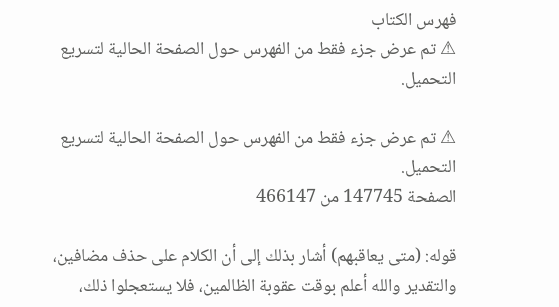فهرس الكتاب
⚠ تم عرض جزء فقط من الفهرس حول الصفحة الحالية لتسريع التحميل.

⚠ تم عرض جزء فقط من الفهرس حول الصفحة الحالية لتسريع التحميل.
الصفحة 147745 من 466147

قوله: (متى يعاقبهم) أشار بذلك إلى أن الكلام على حذف مضافين، والتقدير والله أعلم بوقت عقوبة الظالمين، فلا يستعجلوا ذلك،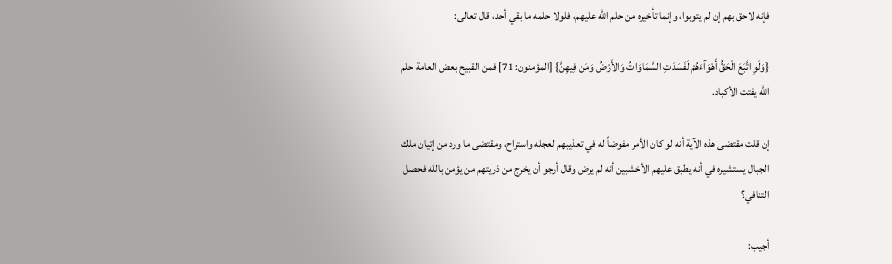فإنه لاحق بهم إن لم يتوبوا، وإنما تأخيره من حلم الله عليهم، فلولا حلمه ما بقي أحد، قال تعالى:

{وَلَوِ اتَّبَعَ الْحَقُّ أَهْوَآءَهُمْ لَفَسَدَتِ السَّمَاوَاتُ وَالأَرْضُ وَمَن فِيهِنَّ} [المؤمنون: 71] فمن القبيح بعض العامة حلم الله يفتت الأكباد.

إن قلت مقتضى هذه الآية أنه لو كان الأمر مفوضاً له في تعذيبهم لعجله واستراح، ومقتضى ما ورد من إتيان ملك الجبال يستشيره في أنه يطبق عليهم الأخشبين أنه لم يرض وقال أرجو أن يخرج من ذريتهم من يؤمن بالله فحصل التنافي؟

أجيب: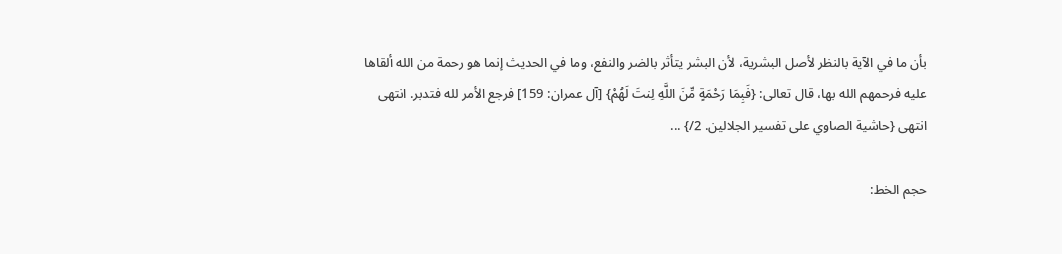بأن ما في الآية بالنظر لأصل البشرية، لأن البشر يتأثر بالضر والنفع، وما في الحديث إنما هو رحمة من الله ألقاها عليه فرحمهم الله بها، قال تعالى: {فَبِمَا رَحْمَةٍ مِّنَ اللَّهِ لِنتَ لَهُمْ} [آل عمران: 159] فرجع الأمر لله فتدبر. انتهى انتهى {حاشية الصاوي على تفسير الجلالين. 2/} ...

حجم الخط: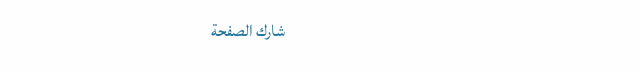شارك الصفحة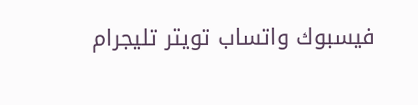فيسبوك واتساب تويتر تليجرام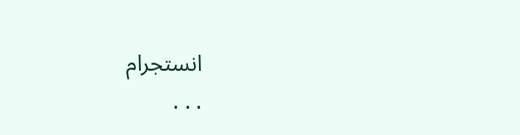انستجرام
. . .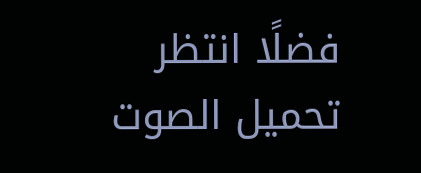فضلًا انتظر تحميل الصوت